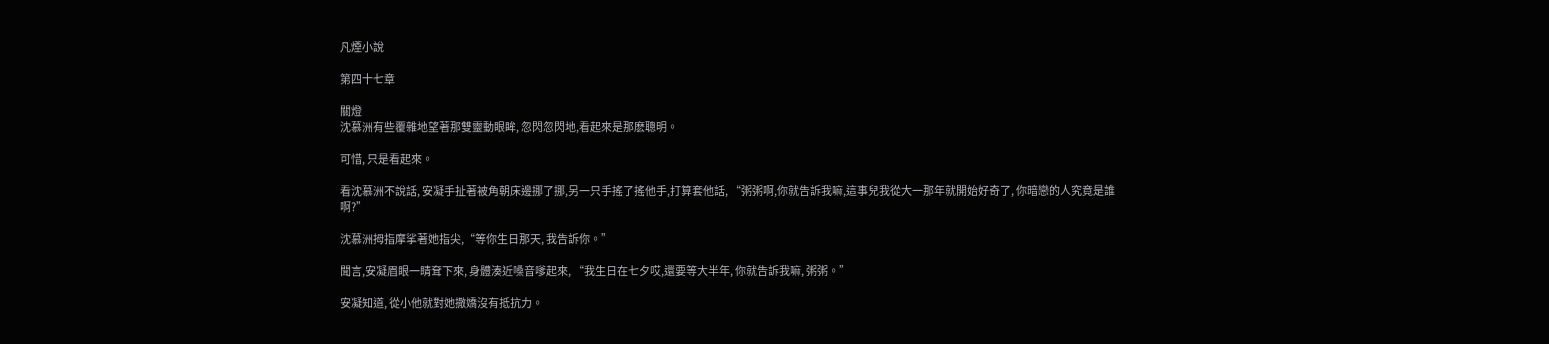凡煙小說

第四十七章

關燈
沈慕洲有些覆雜地望著那雙靈動眼眸, 忽閃忽閃地,看起來是那麽聰明。

可惜, 只是看起來。

看沈慕洲不說話, 安凝手扯著被角朝床邊挪了挪,另一只手搖了搖他手,打算套他話, “粥粥啊,你就告訴我嘛,這事兒我從大一那年就開始好奇了, 你暗戀的人究竟是誰啊?”

沈慕洲拇指摩挲著她指尖,“等你生日那天, 我告訴你。”

聞言,安凝眉眼一睛耷下來, 身體湊近嗓音嗲起來, “我生日在七夕哎,還要等大半年, 你就告訴我嘛, 粥粥。”

安凝知道, 從小他就對她撒嬌沒有抵抗力。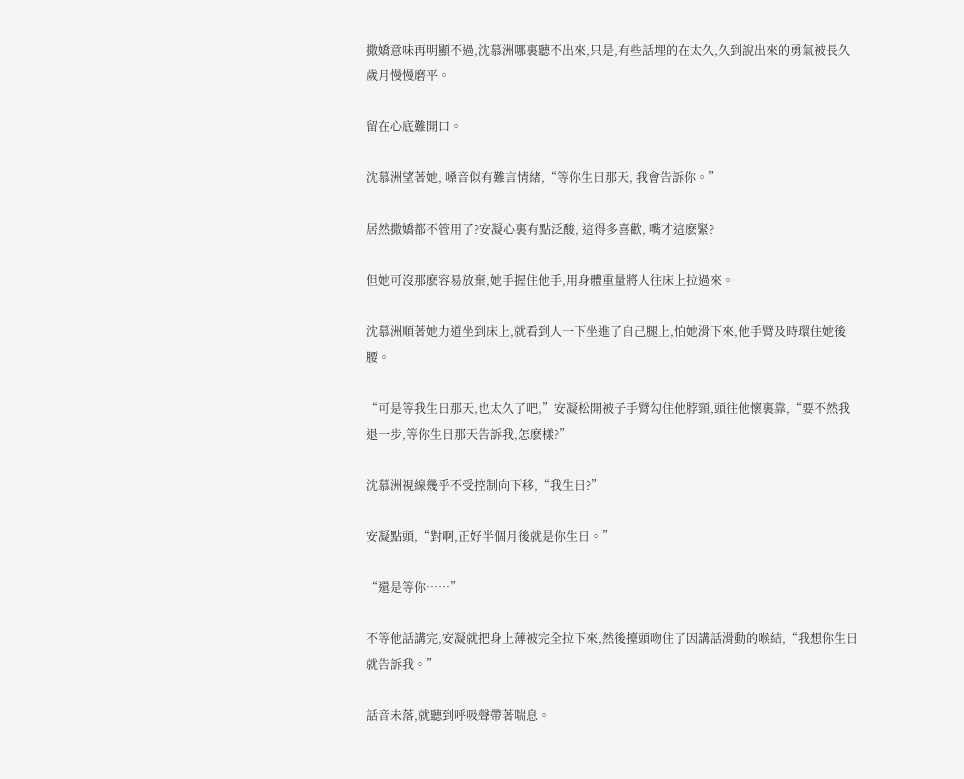撒嬌意味再明顯不過,沈慕洲哪裏聽不出來,只是,有些話埋的在太久,久到說出來的勇氣被長久歲月慢慢磨平。

留在心底難開口。

沈慕洲望著她, 嗓音似有難言情緒,“等你生日那天, 我會告訴你。”

居然撒嬌都不管用了?安凝心裏有點泛酸, 這得多喜歡, 嘴才這麽緊?

但她可沒那麽容易放棄,她手握住他手,用身體重量將人往床上拉過來。

沈慕洲順著她力道坐到床上,就看到人一下坐進了自己腿上,怕她滑下來,他手臂及時環住她後腰。

“可是等我生日那天,也太久了吧,”安凝松開被子手臂勾住他脖頸,頭往他懷裏靠,“要不然我退一步,等你生日那天告訴我,怎麽樣?”

沈慕洲視線幾乎不受控制向下移,“我生日?”

安凝點頭,“對啊,正好半個月後就是你生日。”

“還是等你……”

不等他話講完,安凝就把身上薄被完全拉下來,然後擡頭吻住了因講話滑動的喉結,“我想你生日就告訴我。”

話音未落,就聽到呼吸聲帶著喘息。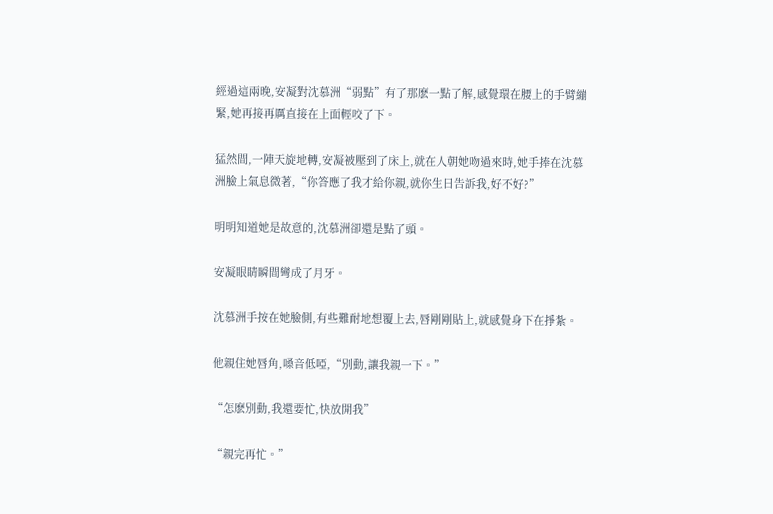經過這兩晚,安凝對沈慕洲“弱點”有了那麽一點了解,感覺環在腰上的手臂繃緊,她再接再厲直接在上面輕咬了下。

猛然間,一陣天旋地轉,安凝被壓到了床上,就在人朝她吻過來時,她手捧在沈慕洲臉上氣息微著,“你答應了我才給你親,就你生日告訴我,好不好?”

明明知道她是故意的,沈慕洲卻還是點了頭。

安凝眼睛瞬間彎成了月牙。

沈慕洲手按在她臉側,有些難耐地想覆上去,唇剛剛貼上,就感覺身下在掙紮。

他親住她唇角,嗓音低啞,“別動,讓我親一下。”

“怎麽別動,我還要忙,快放開我”

“親完再忙。”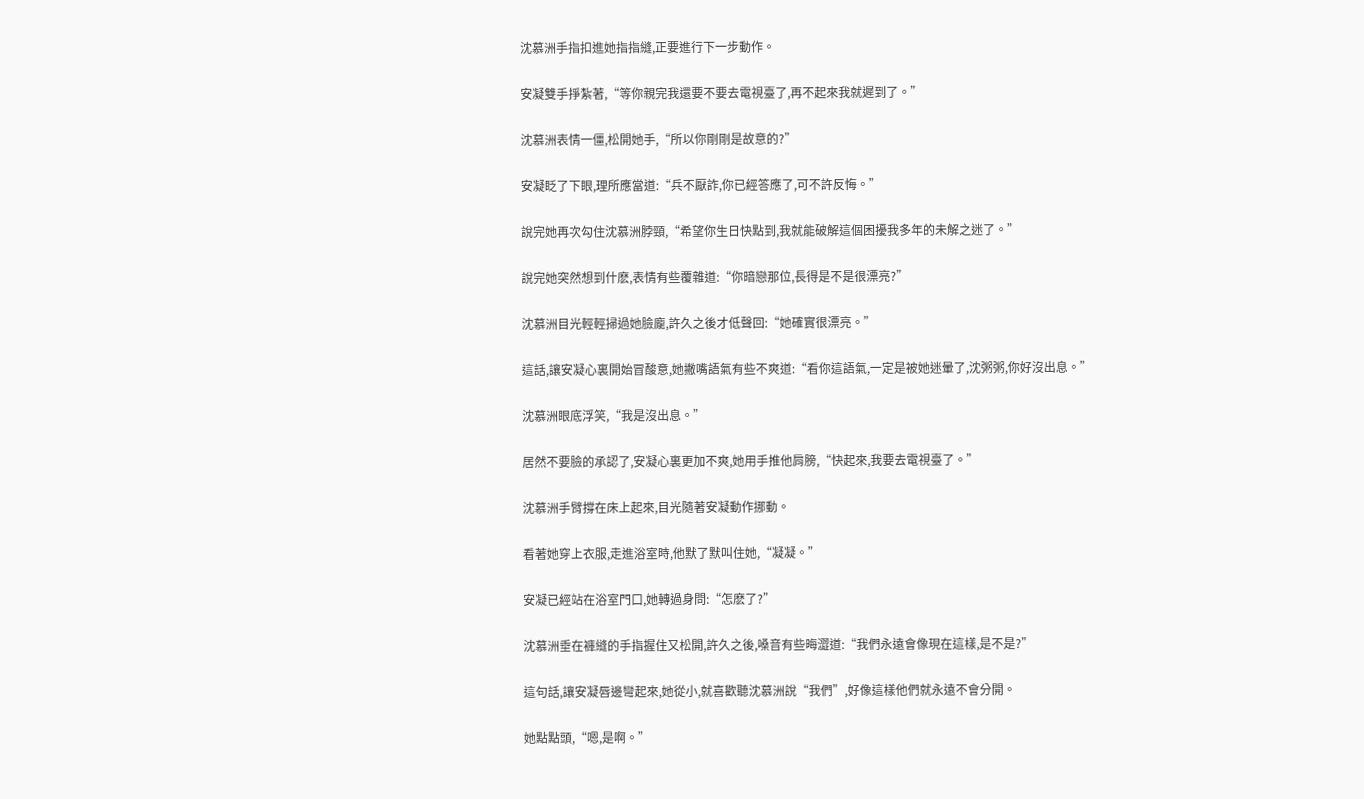沈慕洲手指扣進她指指縫,正要進行下一步動作。

安凝雙手掙紮著,“等你親完我還要不要去電視臺了,再不起來我就遲到了。”

沈慕洲表情一僵,松開她手,“所以你剛剛是故意的?”

安凝眨了下眼,理所應當道:“兵不厭詐,你已經答應了,可不許反悔。”

說完她再次勾住沈慕洲脖頸,“希望你生日快點到,我就能破解這個困擾我多年的未解之迷了。”

說完她突然想到什麽,表情有些覆雜道:“你暗戀那位,長得是不是很漂亮?”

沈慕洲目光輕輕掃過她臉龐,許久之後才低聲回:“她確實很漂亮。”

這話,讓安凝心裏開始冒酸意,她撇嘴語氣有些不爽道:“看你這語氣,一定是被她迷暈了,沈粥粥,你好沒出息。”

沈慕洲眼底浮笑,“我是沒出息。”

居然不要臉的承認了,安凝心裏更加不爽,她用手推他肩膀,“快起來,我要去電視臺了。”

沈慕洲手臂撐在床上起來,目光隨著安凝動作挪動。

看著她穿上衣服,走進浴室時,他默了默叫住她,“凝凝。”

安凝已經站在浴室門口,她轉過身問:“怎麽了?”

沈慕洲垂在褲縫的手指握住又松開,許久之後,嗓音有些晦澀道:“我們永遠會像現在這樣,是不是?”

這句話,讓安凝唇邊彎起來,她從小,就喜歡聽沈慕洲說“我們”,好像這樣他們就永遠不會分開。

她點點頭,“嗯,是啊。”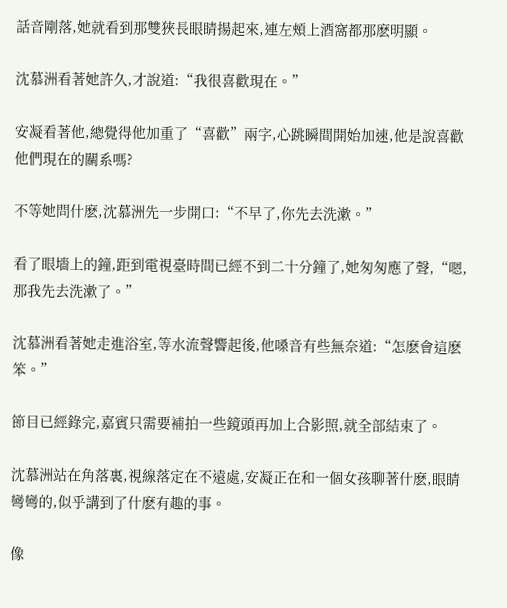話音剛落,她就看到那雙狹長眼睛揚起來,連左頰上酒窩都那麽明顯。

沈慕洲看著她許久,才說道:“我很喜歡現在。”

安凝看著他,總覺得他加重了“喜歡”兩字,心跳瞬間開始加速,他是說喜歡他們現在的關系嗎?

不等她問什麽,沈慕洲先一步開口:“不早了,你先去洗漱。”

看了眼墻上的鐘,距到電視臺時間已經不到二十分鐘了,她匆匆應了聲,“嗯,那我先去洗漱了。”

沈慕洲看著她走進浴室,等水流聲響起後,他嗓音有些無奈道:“怎麽會這麽笨。”

節目已經錄完,嘉賓只需要補拍一些鏡頭再加上合影照,就全部結束了。

沈慕洲站在角落裏,視線落定在不遠處,安凝正在和一個女孩聊著什麽,眼睛彎彎的,似乎講到了什麽有趣的事。

像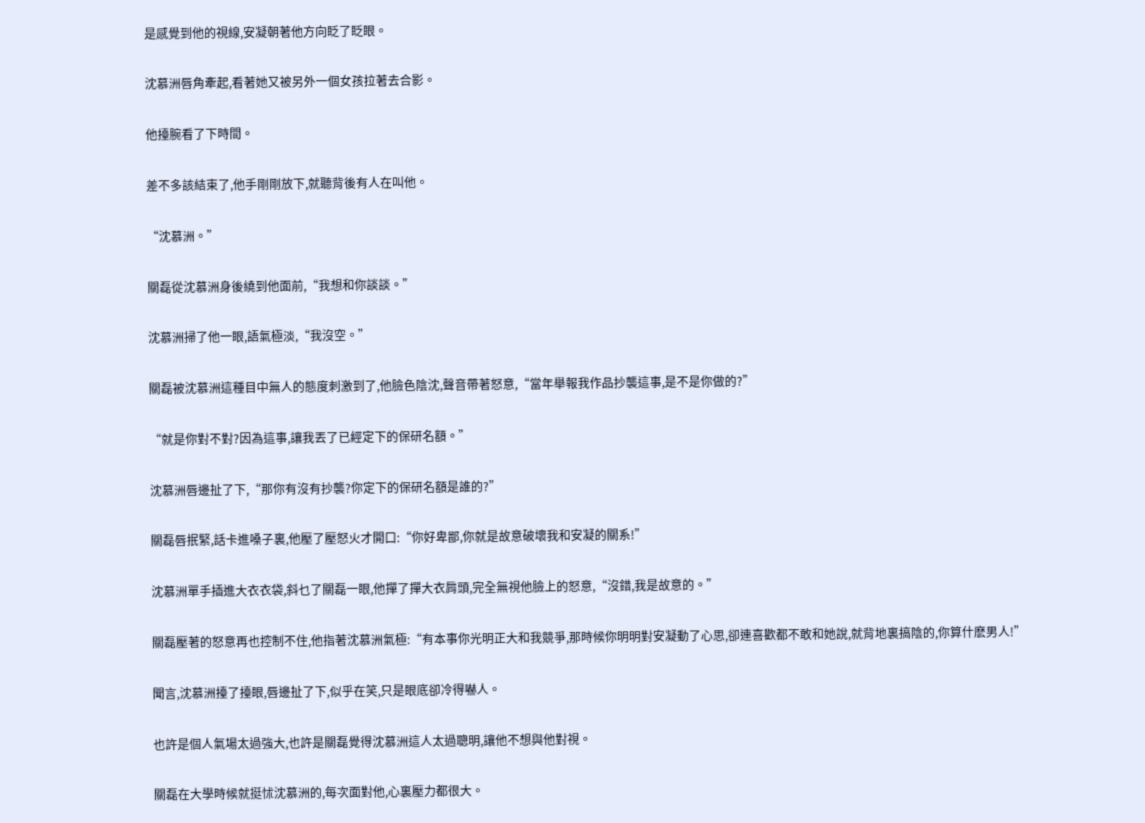是感覺到他的視線,安凝朝著他方向眨了眨眼。

沈慕洲唇角牽起,看著她又被另外一個女孩拉著去合影。

他擡腕看了下時間。

差不多該結束了,他手剛剛放下,就聽背後有人在叫他。

“沈慕洲。”

關磊從沈慕洲身後繞到他面前,“我想和你談談。”

沈慕洲掃了他一眼,語氣極淡,“我沒空。”

關磊被沈慕洲這種目中無人的態度刺激到了,他臉色陰沈,聲音帶著怒意,“當年舉報我作品抄襲這事,是不是你做的?”

“就是你對不對?因為這事,讓我丟了已經定下的保研名額。”

沈慕洲唇邊扯了下,“那你有沒有抄襲?你定下的保研名額是誰的?”

關磊唇抿緊,話卡進嗓子裏,他壓了壓怒火才開口:“你好卑鄙,你就是故意破壞我和安凝的關系!”

沈慕洲單手插進大衣衣袋,斜乜了關磊一眼,他撣了撣大衣肩頭,完全無視他臉上的怒意,“沒錯,我是故意的。”

關磊壓著的怒意再也控制不住,他指著沈慕洲氣極:“有本事你光明正大和我競爭,那時候你明明對安凝動了心思,卻連喜歡都不敢和她說,就背地裏搞陰的,你算什麽男人!”

聞言,沈慕洲擡了擡眼,唇邊扯了下,似乎在笑,只是眼底卻冷得嚇人。

也許是個人氣場太過強大,也許是關磊覺得沈慕洲這人太過聰明,讓他不想與他對視。

關磊在大學時候就挺怵沈慕洲的,每次面對他,心裏壓力都很大。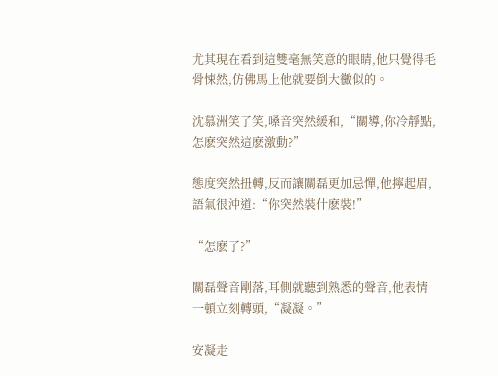尤其現在看到這雙毫無笑意的眼睛,他只覺得毛骨悚然,仿佛馬上他就要倒大黴似的。

沈慕洲笑了笑,嗓音突然緩和,“關導,你冷靜點,怎麽突然這麽激動?”

態度突然扭轉,反而讓關磊更加忌憚,他擰起眉,語氣很沖道:“你突然裝什麽裝!”

“怎麽了?”

關磊聲音剛落,耳側就聽到熟悉的聲音,他表情一頓立刻轉頭,“凝凝。”

安凝走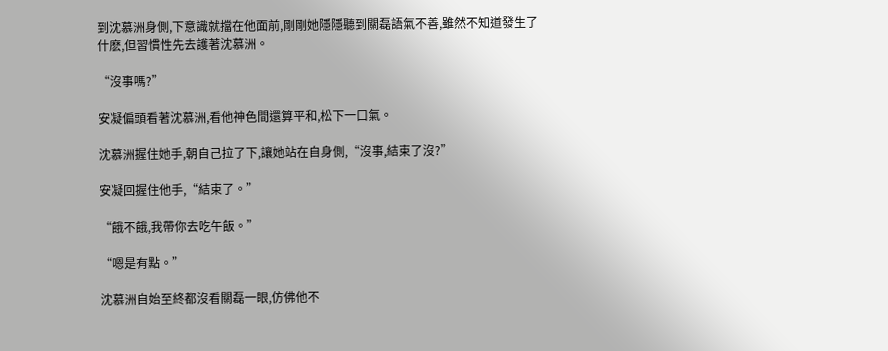到沈慕洲身側,下意識就擋在他面前,剛剛她隱隱聽到關磊語氣不善,雖然不知道發生了什麽,但習慣性先去護著沈慕洲。

“沒事嗎?”

安凝偏頭看著沈慕洲,看他神色間還算平和,松下一口氣。

沈慕洲握住她手,朝自己拉了下,讓她站在自身側,“沒事,結束了沒?”

安凝回握住他手,“結束了。”

“餓不餓,我帶你去吃午飯。”

“嗯是有點。”

沈慕洲自始至終都沒看關磊一眼,仿佛他不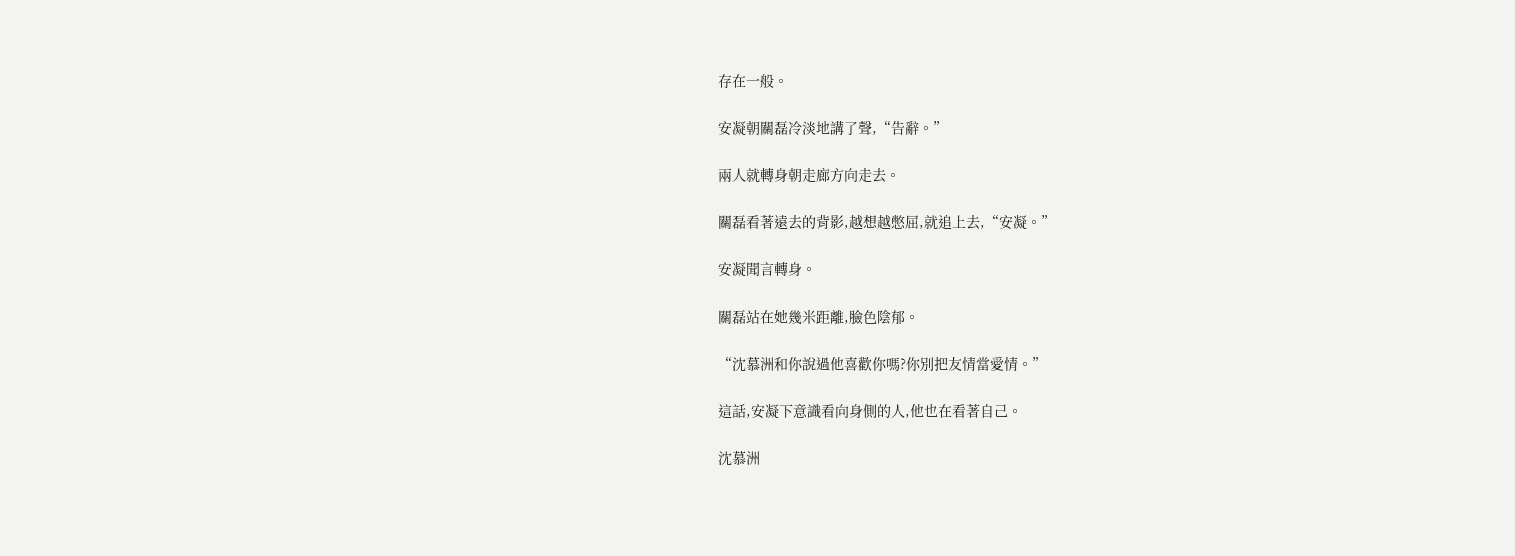存在一般。

安凝朝關磊冷淡地講了聲,“告辭。”

兩人就轉身朝走廊方向走去。

關磊看著遠去的背影,越想越憋屈,就追上去,“安凝。”

安凝聞言轉身。

關磊站在她幾米距離,臉色陰郁。

“沈慕洲和你說過他喜歡你嗎?你別把友情當愛情。”

這話,安凝下意識看向身側的人,他也在看著自己。

沈慕洲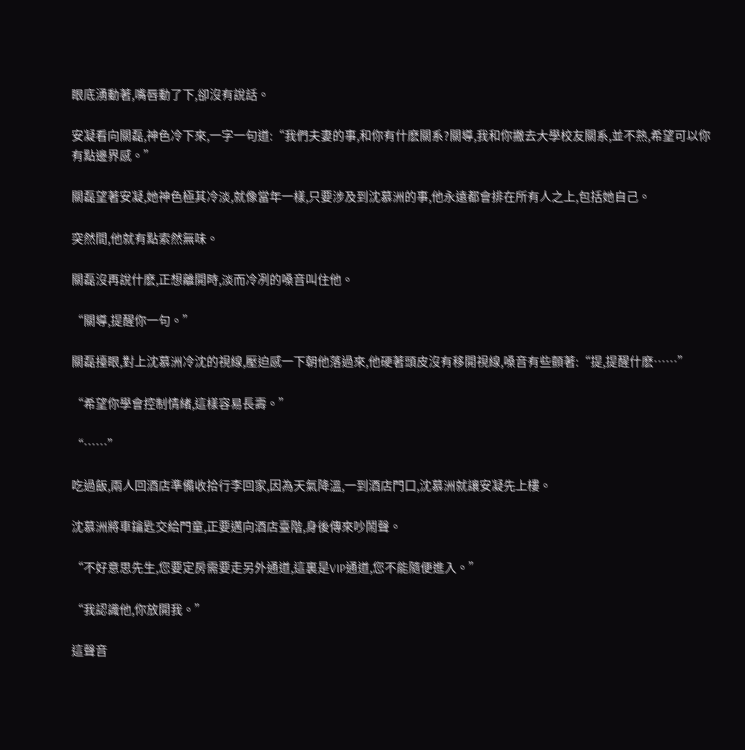眼底湧動著,嘴唇動了下,卻沒有說話。

安凝看向關磊,神色冷下來,一字一句道:“我們夫妻的事,和你有什麽關系?關導,我和你撇去大學校友關系,並不熟,希望可以你有點邊界感。”

關磊望著安凝,她神色極其冷淡,就像當年一樣,只要涉及到沈慕洲的事,他永遠都會排在所有人之上,包括她自己。

突然間,他就有點索然無味。

關磊沒再說什麽,正想離開時,淡而冷冽的嗓音叫住他。

“關導,提醒你一句。”

關磊擡眼,對上沈慕洲冷沈的視線,壓迫感一下朝他落過來,他硬著頭皮沒有移開視線,嗓音有些顫著:“提,提醒什麽……”

“希望你學會控制情緒,這樣容易長壽。”

“……”

吃過飯,兩人回酒店準備收拾行李回家,因為天氣降溫,一到酒店門口,沈慕洲就讓安凝先上樓。

沈慕洲將車鑰匙交給門童,正要邁向酒店臺階,身後傳來吵鬧聲。

“不好意思先生,您要定房需要走另外通道,這裏是VIP通道,您不能隨便進入。”

“我認識他,你放開我。”

這聲音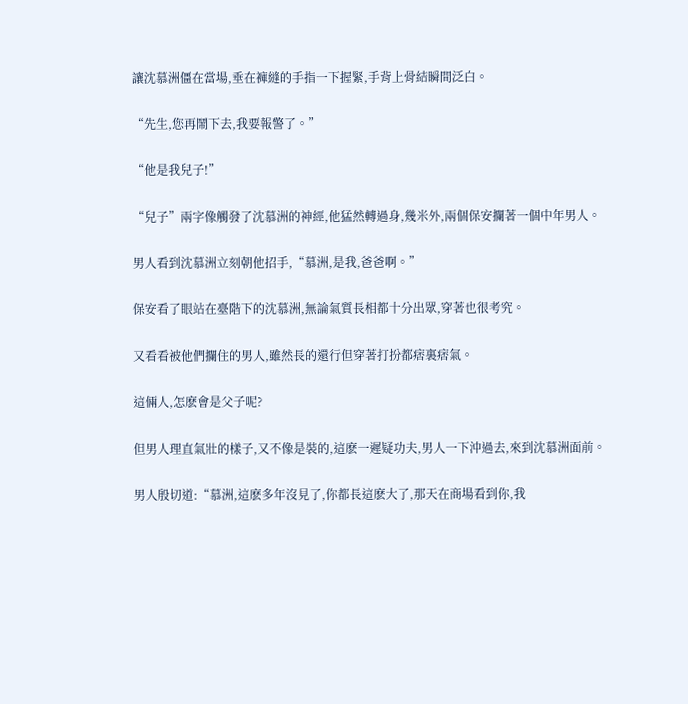讓沈慕洲僵在當場,垂在褲縫的手指一下握緊,手背上骨結瞬間泛白。

“先生,您再鬧下去,我要報警了。”

“他是我兒子!”

“兒子”兩字像觸發了沈慕洲的神經,他猛然轉過身,幾米外,兩個保安攔著一個中年男人。

男人看到沈慕洲立刻朝他招手,“慕洲,是我,爸爸啊。”

保安看了眼站在臺階下的沈慕洲,無論氣質長相都十分出眾,穿著也很考究。

又看看被他們攔住的男人,雖然長的還行但穿著打扮都痞裏痞氣。

這倆人,怎麽會是父子呢?

但男人理直氣壯的樣子,又不像是裝的,這麽一遲疑功夫,男人一下沖過去,來到沈慕洲面前。

男人殷切道:“慕洲,這麽多年沒見了,你都長這麽大了,那天在商場看到你,我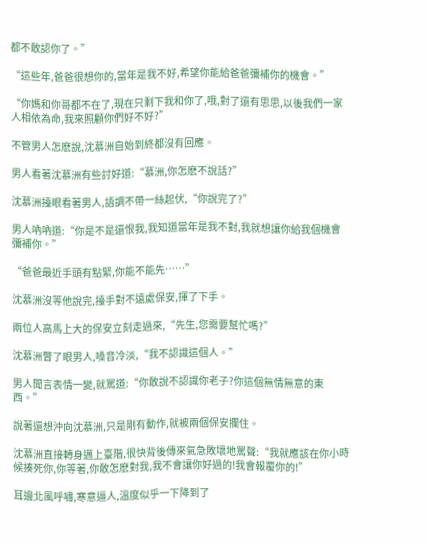都不敢認你了。”

“這些年,爸爸很想你的,當年是我不好,希望你能給爸爸彌補你的機會。”

“你媽和你哥都不在了,現在只剩下我和你了,哦,對了還有思思,以後我們一家人相依為命,我來照顧你們好不好?”

不管男人怎麽說,沈慕洲自始到終都沒有回應。

男人看著沈慕洲有些討好道:“慕洲,你怎麽不說話?”

沈慕洲擡眼看著男人,語調不帶一絲起伏,“你說完了?”

男人吶吶道:“你是不是還恨我,我知道當年是我不對,我就想讓你給我個機會彌補你。”

“爸爸最近手頭有點緊,你能不能先……”

沈慕洲沒等他說完,擡手對不遠處保安,揮了下手。

兩位人高馬上大的保安立刻走過來,“先生,您需要幫忙嗎?”

沈慕洲瞥了眼男人,嗓音冷淡,“我不認識這個人。”

男人聞言表情一變,就罵道:“你敢說不認識你老子?你這個無情無意的東西。”

說著還想沖向沈慕洲,只是剛有動作,就被兩個保安攔住。

沈慕洲直接轉身邁上臺階,很快背後傳來氣急敗壞地罵聲:“我就應該在你小時候揍死你,你等著,你敢怎麽對我,我不會讓你好過的!我會報覆你的!”

耳邊北風呼嘯,寒意逼人,溫度似乎一下降到了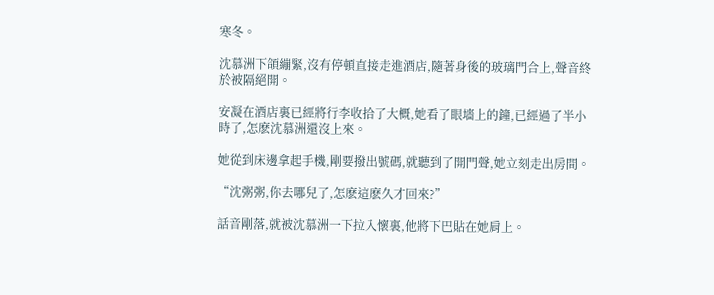寒冬。

沈慕洲下頜繃緊,沒有停頓直接走進酒店,隨著身後的玻璃門合上,聲音終於被隔絕開。

安凝在酒店裏已經將行李收拾了大概,她看了眼墻上的鐘,已經過了半小時了,怎麽沈慕洲還沒上來。

她從到床邊拿起手機,剛要撥出號碼,就聽到了開門聲,她立刻走出房間。

“沈粥粥,你去哪兒了,怎麽這麽久才回來?”

話音剛落,就被沈慕洲一下拉入懷裏,他將下巴貼在她肩上。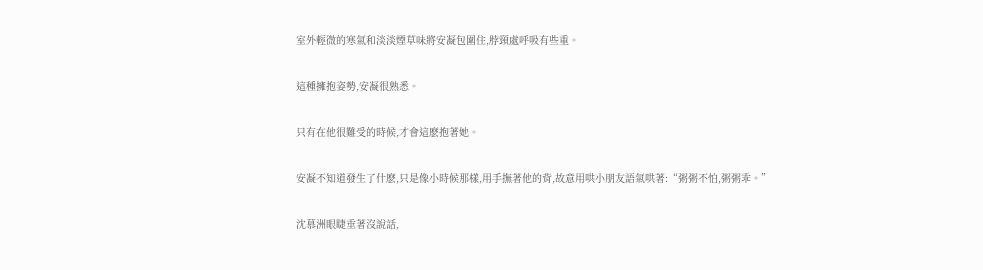室外輕微的寒氣和淡淡煙草味將安凝包圍住,脖頸處呼吸有些重。

這種擁抱姿勢,安凝很熟悉。

只有在他很難受的時候,才會這麽抱著她。

安凝不知道發生了什麽,只是像小時候那樣,用手撫著他的背,故意用哄小朋友語氣哄著:“粥粥不怕,粥粥乖。”

沈慕洲眼睫垂著沒說話,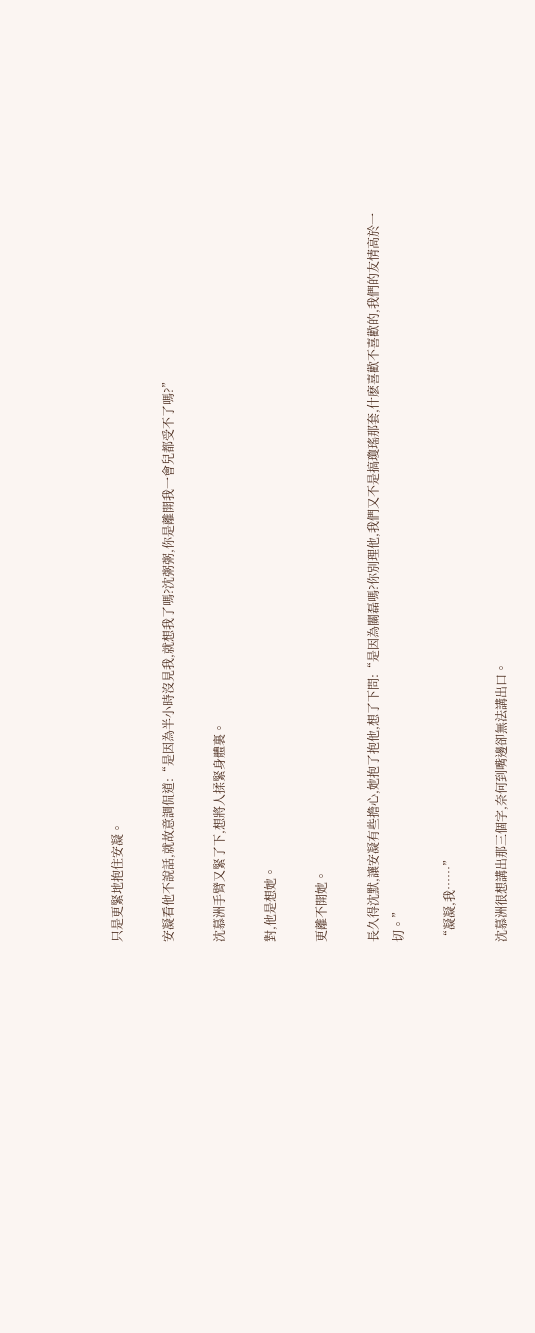只是更緊地抱住安凝。

安凝看他不說話,就故意調侃道:“是因為半小時沒見我,就想我了嗎?沈粥粥,你是離開我一會兒都受不了嗎?”

沈慕洲手臂又緊了下,想將人揉緊身體裏。

對,他是想她。

更離不開她。

長久得沈默,讓安凝有些擔心,她抱了抱他,想了下問:“是因為關磊嗎?你別理他,我們又不是搞瓊瑤那套,什麽喜歡不喜歡的,我們的友情高於一切。”

“凝凝,我……”

沈慕洲很想講出那三個字,奈何到嘴邊卻無法講出口。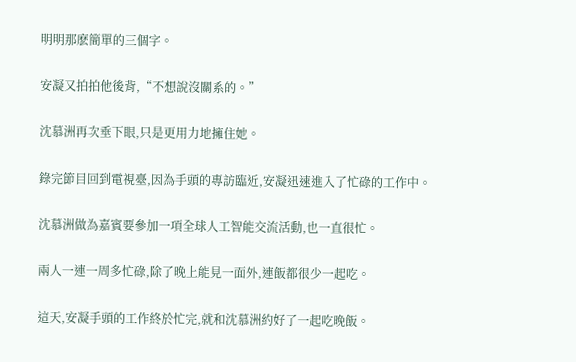明明那麽簡單的三個字。

安凝又拍拍他後背,“不想說沒關系的。”

沈慕洲再次垂下眼,只是更用力地擁住她。

錄完節目回到電視臺,因為手頭的專訪臨近,安凝迅速進入了忙碌的工作中。

沈慕洲做為嘉賓要參加一項全球人工智能交流活動,也一直很忙。

兩人一連一周多忙碌,除了晚上能見一面外,連飯都很少一起吃。

這天,安凝手頭的工作終於忙完,就和沈慕洲約好了一起吃晚飯。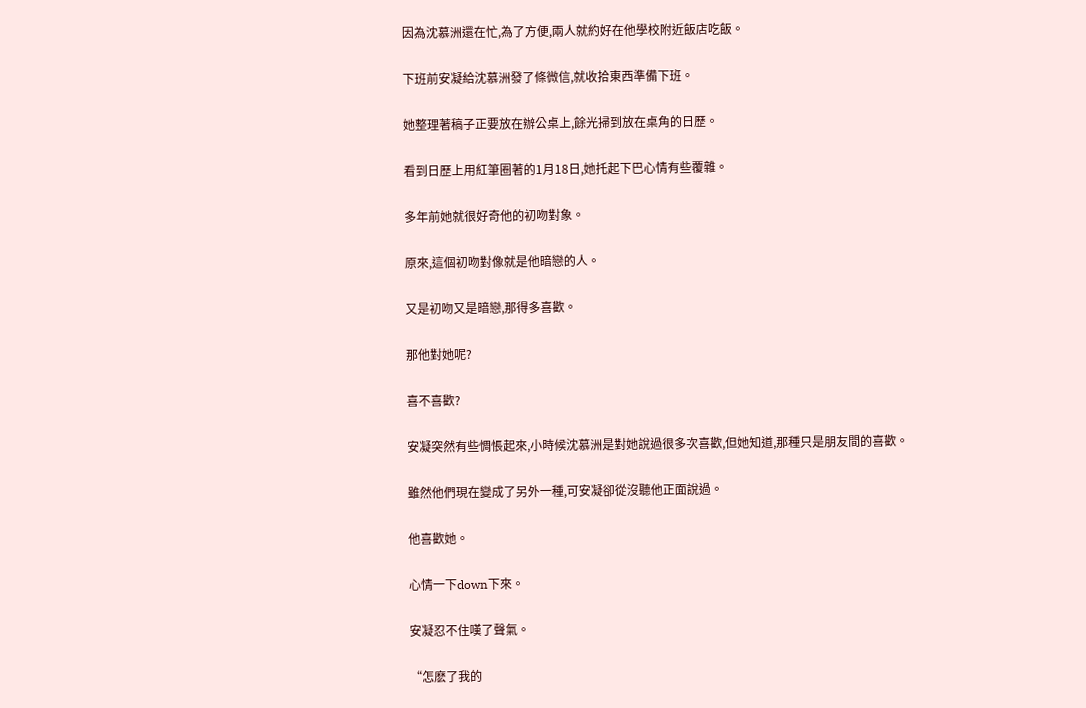因為沈慕洲還在忙,為了方便,兩人就約好在他學校附近飯店吃飯。

下班前安凝給沈慕洲發了條微信,就收拾東西準備下班。

她整理著稿子正要放在辦公桌上,餘光掃到放在桌角的日歷。

看到日歷上用紅筆圈著的1月18日,她托起下巴心情有些覆雜。

多年前她就很好奇他的初吻對象。

原來,這個初吻對像就是他暗戀的人。

又是初吻又是暗戀,那得多喜歡。

那他對她呢?

喜不喜歡?

安凝突然有些惆悵起來,小時候沈慕洲是對她說過很多次喜歡,但她知道,那種只是朋友間的喜歡。

雖然他們現在變成了另外一種,可安凝卻從沒聽他正面說過。

他喜歡她。

心情一下down下來。

安凝忍不住嘆了聲氣。

“怎麽了我的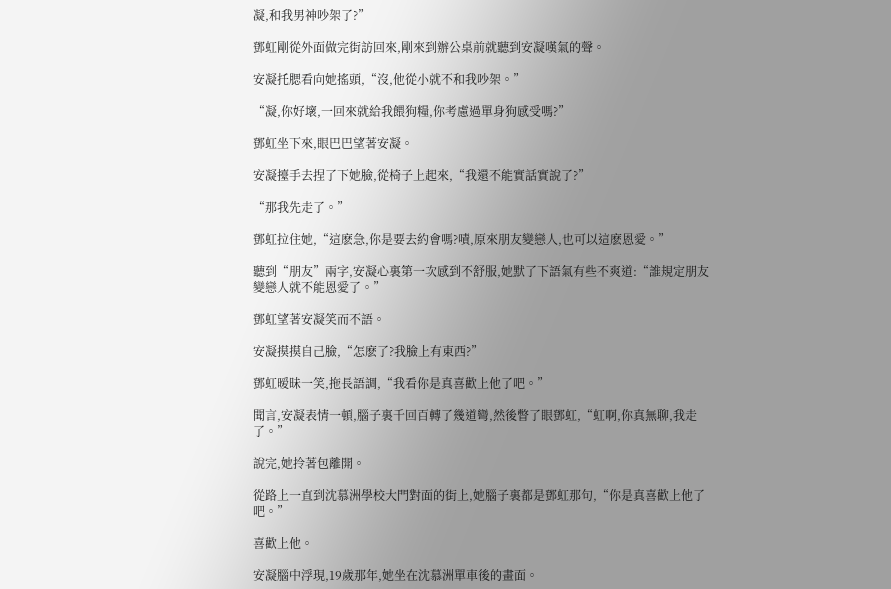凝,和我男神吵架了?”

鄧虹剛從外面做完街訪回來,剛來到辦公桌前就聽到安凝嘆氣的聲。

安凝托腮看向她搖頭,“沒,他從小就不和我吵架。”

“凝,你好壞,一回來就給我餵狗糧,你考慮過單身狗感受嗎?”

鄧虹坐下來,眼巴巴望著安凝。

安凝擡手去捏了下她臉,從椅子上起來,“我還不能實話實說了?”

“那我先走了。”

鄧虹拉住她,“這麽急,你是要去約會嗎?嘖,原來朋友變戀人,也可以這麽恩愛。”

聽到“朋友”兩字,安凝心裏第一次感到不舒服,她默了下語氣有些不爽道:“誰規定朋友變戀人就不能恩愛了。”

鄧虹望著安凝笑而不語。

安凝摸摸自己臉,“怎麽了?我臉上有東西?”

鄧虹暧昧一笑,拖長語調,“我看你是真喜歡上他了吧。”

聞言,安凝表情一頓,腦子裏千回百轉了幾道彎,然後瞥了眼鄧虹,“虹啊,你真無聊,我走了。”

說完,她拎著包離開。

從路上一直到沈慕洲學校大門對面的街上,她腦子裏都是鄧虹那句,“你是真喜歡上他了吧。”

喜歡上他。

安凝腦中浮現,19歲那年,她坐在沈慕洲單車後的畫面。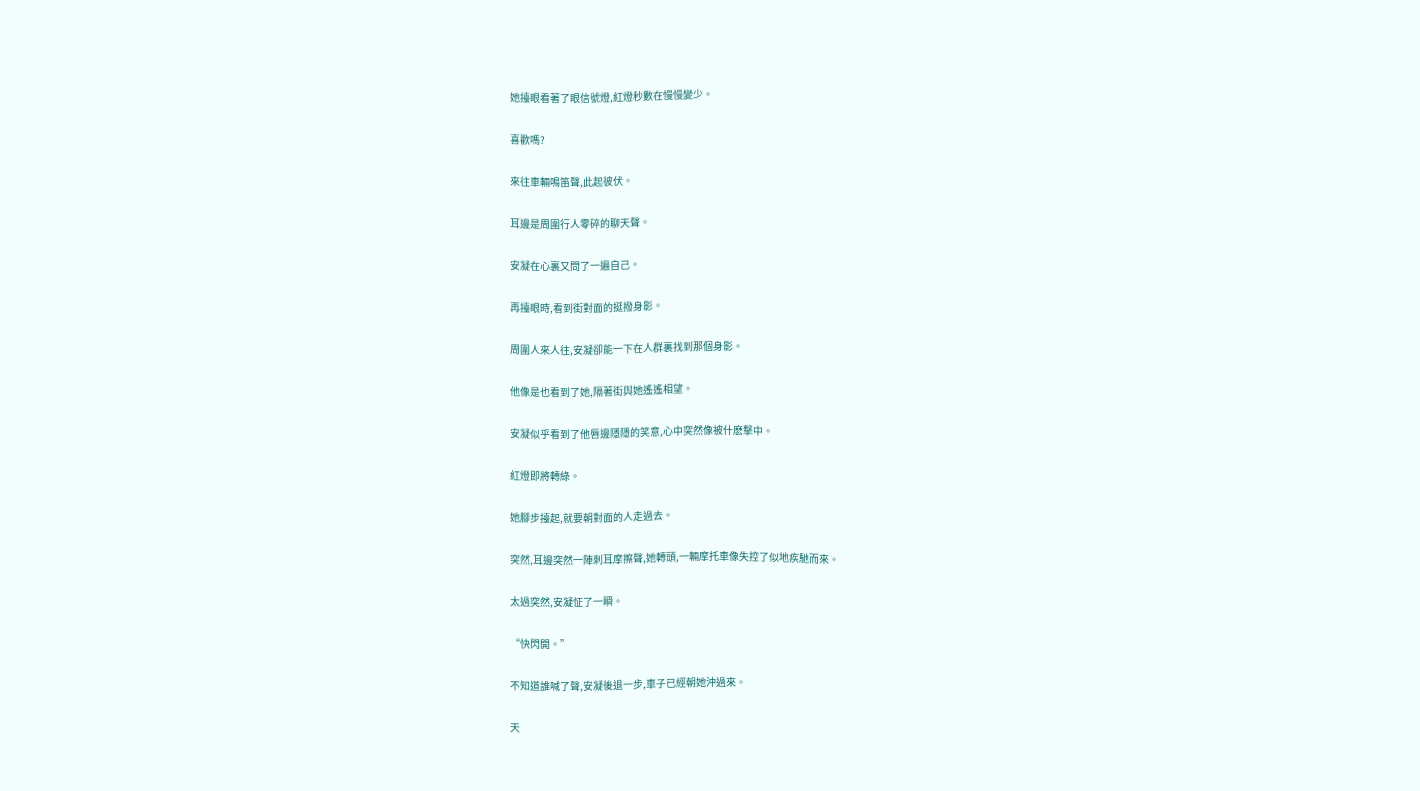她擡眼看著了眼信號燈,紅燈秒數在慢慢變少。

喜歡嗎?

來往車輛鳴笛聲,此起彼伏。

耳邊是周圍行人零碎的聊天聲。

安凝在心裏又問了一遍自己。

再擡眼時,看到街對面的挺撥身影。

周圍人來人往,安凝卻能一下在人群裏找到那個身影。

他像是也看到了她,隔著街與她遙遙相望。

安凝似乎看到了他唇邊隱隱的笑意,心中突然像被什麽擊中。

紅燈即將轉綠。

她腳步擡起,就要朝對面的人走過去。

突然,耳邊突然一陣刺耳摩擦聲,她轉頭,一輛摩托車像失控了似地疾馳而來。

太過突然,安凝怔了一瞬。

“快閃開。”

不知道誰喊了聲,安凝後退一步,車子已經朝她沖過來。

天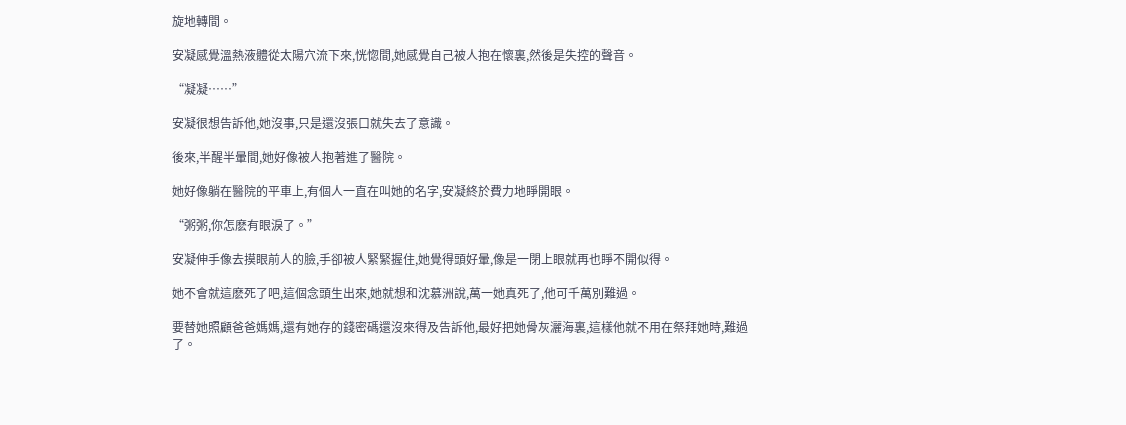旋地轉間。

安凝感覺溫熱液體從太陽穴流下來,恍惚間,她感覺自己被人抱在懷裏,然後是失控的聲音。

“凝凝……”

安凝很想告訴他,她沒事,只是還沒張口就失去了意識。

後來,半醒半暈間,她好像被人抱著進了醫院。

她好像躺在醫院的平車上,有個人一直在叫她的名字,安凝終於費力地睜開眼。

“粥粥,你怎麽有眼淚了。”

安凝伸手像去摸眼前人的臉,手卻被人緊緊握住,她覺得頭好暈,像是一閉上眼就再也睜不開似得。

她不會就這麽死了吧,這個念頭生出來,她就想和沈慕洲說,萬一她真死了,他可千萬別難過。

要替她照顧爸爸媽媽,還有她存的錢密碼還沒來得及告訴他,最好把她骨灰灑海裏,這樣他就不用在祭拜她時,難過了。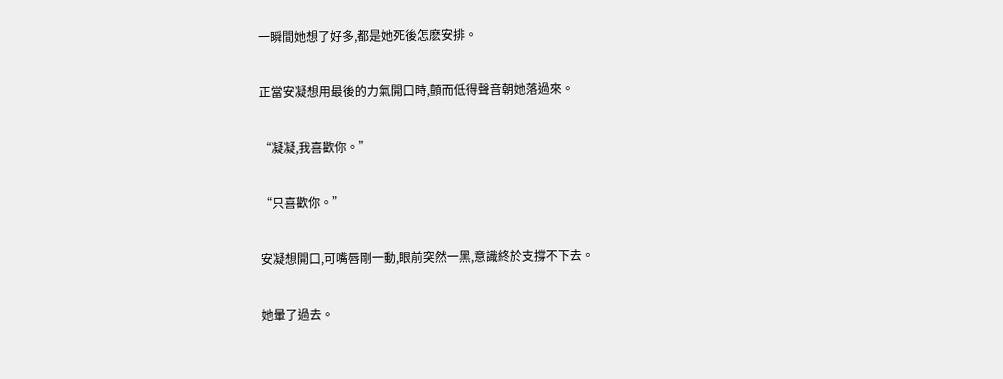一瞬間她想了好多,都是她死後怎麽安排。

正當安凝想用最後的力氣開口時,顫而低得聲音朝她落過來。

“凝凝,我喜歡你。”

“只喜歡你。”

安凝想開口,可嘴唇剛一動,眼前突然一黑,意識終於支撐不下去。

她暈了過去。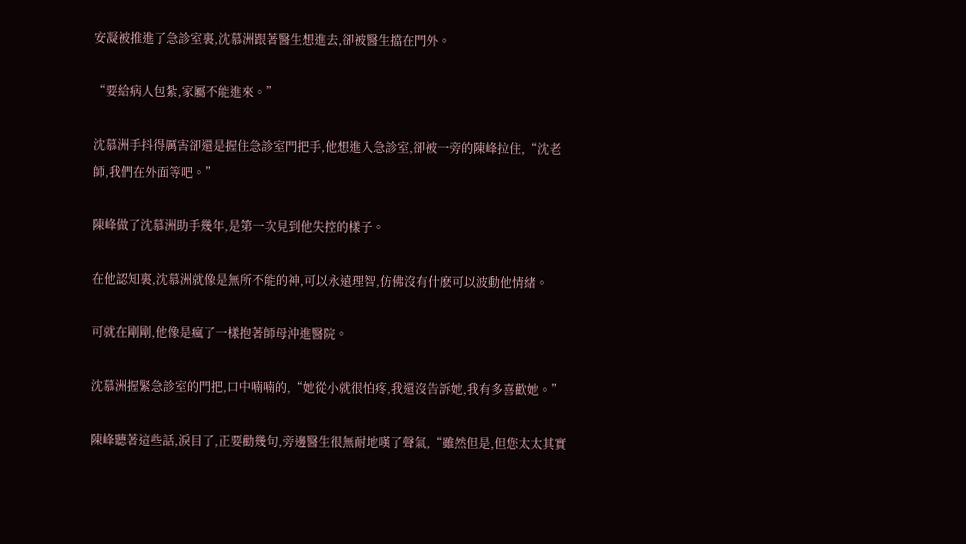安凝被推進了急診室裏,沈慕洲跟著醫生想進去,卻被醫生擋在門外。

“要給病人包紮,家屬不能進來。”

沈慕洲手抖得厲害卻還是握住急診室門把手,他想進入急診室,卻被一旁的陳峰拉住,“沈老師,我們在外面等吧。”

陳峰做了沈慕洲助手幾年,是第一次見到他失控的樣子。

在他認知裏,沈慕洲就像是無所不能的神,可以永遠理智,仿佛沒有什麽可以波動他情緒。

可就在剛剛,他像是瘋了一樣抱著師母沖進醫院。

沈慕洲握緊急診室的門把,口中喃喃的,“她從小就很怕疼,我還沒告訴她,我有多喜歡她。”

陳峰聽著這些話,淚目了,正要勸幾句,旁邊醫生很無耐地嘆了聲氣,“雖然但是,但您太太其實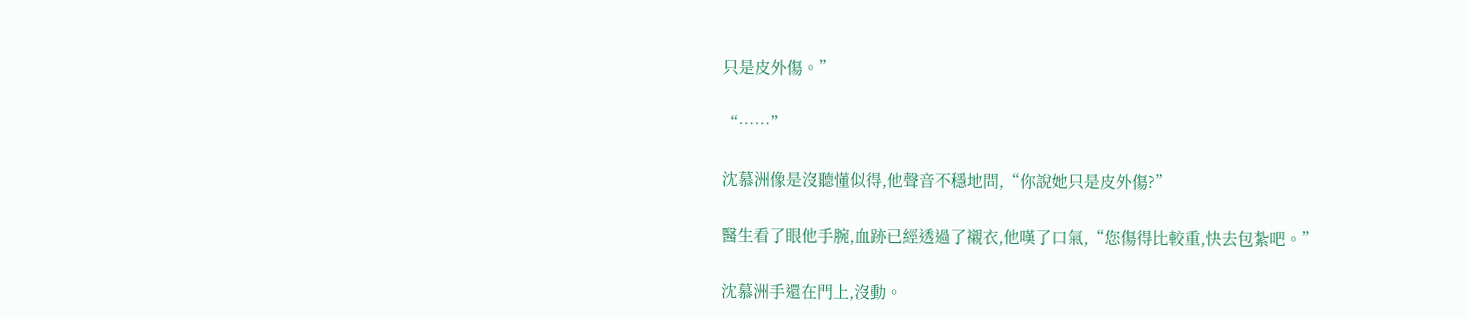只是皮外傷。”

“……”

沈慕洲像是沒聽懂似得,他聲音不穩地問,“你說她只是皮外傷?”

醫生看了眼他手腕,血跡已經透過了襯衣,他嘆了口氣,“您傷得比較重,快去包紮吧。”

沈慕洲手還在門上,沒動。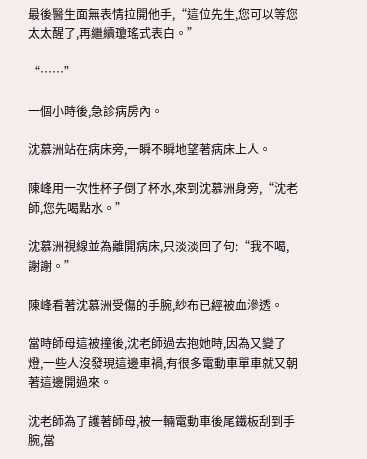最後醫生面無表情拉開他手,“這位先生,您可以等您太太醒了,再繼續瓊瑤式表白。”

“……”

一個小時後,急診病房內。

沈慕洲站在病床旁,一瞬不瞬地望著病床上人。

陳峰用一次性杯子倒了杯水,來到沈慕洲身旁,“沈老師,您先喝點水。”

沈慕洲視線並為離開病床,只淡淡回了句:“我不喝,謝謝。”

陳峰看著沈慕洲受傷的手腕,紗布已經被血滲透。

當時師母這被撞後,沈老師過去抱她時,因為又變了燈,一些人沒發現這邊車禍,有很多電動車單車就又朝著這邊開過來。

沈老師為了護著師母,被一輛電動車後尾鐵板刮到手腕,當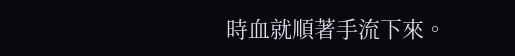時血就順著手流下來。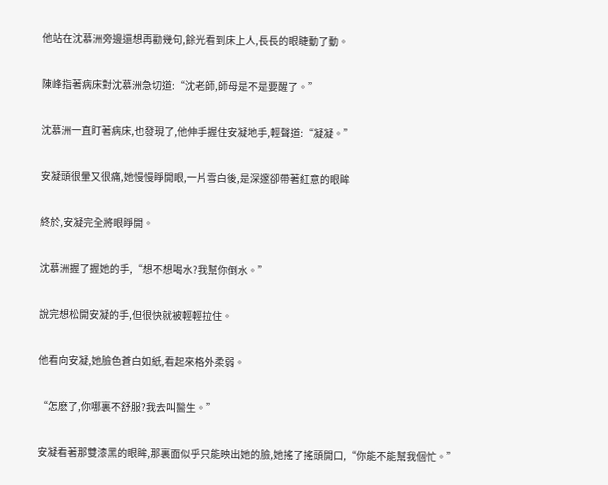他站在沈慕洲旁邊還想再勸幾句,餘光看到床上人,長長的眼睫動了動。

陳峰指著病床對沈慕洲急切道:“沈老師,師母是不是要醒了。”

沈慕洲一直盯著病床,也發現了,他伸手握住安凝地手,輕聲道:“凝凝。”

安凝頭很暈又很痛,她慢慢睜開眼,一片雪白後,是深邃卻帶著紅意的眼眸

終於,安凝完全將眼睜開。

沈慕洲握了握她的手,“想不想喝水?我幫你倒水。”

說完想松開安凝的手,但很快就被輕輕拉住。

他看向安凝,她臉色蒼白如紙,看起來格外柔弱。

“怎麽了,你哪裏不舒服?我去叫醫生。”

安凝看著那雙漆黑的眼眸,那裏面似乎只能映出她的臉,她搖了搖頭開口,“你能不能幫我個忙。”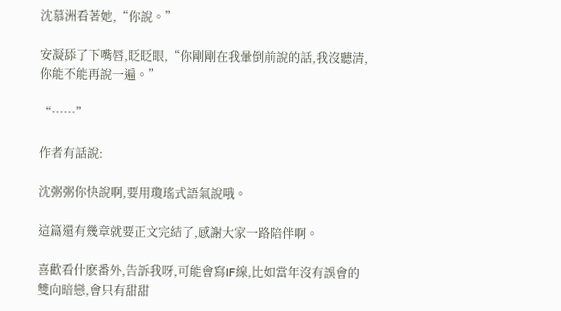沈慕洲看著她,“你說。”

安凝舔了下嘴唇,眨眨眼,“你剛剛在我暈倒前說的話,我沒聽清,你能不能再說一遍。”

“……”

作者有話說:

沈粥粥你快說啊,要用瓊瑤式語氣說哦。

這篇還有幾章就要正文完結了,感謝大家一路陪伴啊。

喜歡看什麽番外,告訴我呀,可能會寫IF線,比如當年沒有誤會的雙向暗戀,會只有甜甜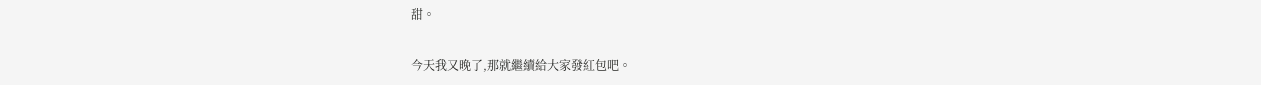甜。

今天我又晚了,那就繼續給大家發紅包吧。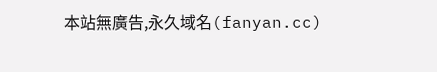本站無廣告,永久域名(fanyan.cc)